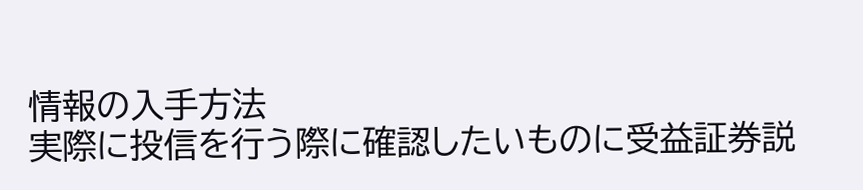情報の入手方法
実際に投信を行う際に確認したいものに受益証券説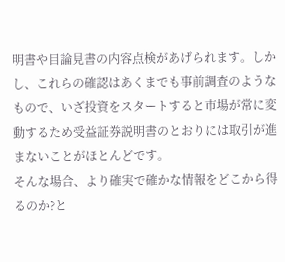明書や目論見書の内容点検があげられます。しかし、これらの確認はあくまでも事前調査のようなもので、いざ投資をスタートすると市場が常に変動するため受益証券説明書のとおりには取引が進まないことがほとんどです。
そんな場合、より確実で確かな情報をどこから得るのか?と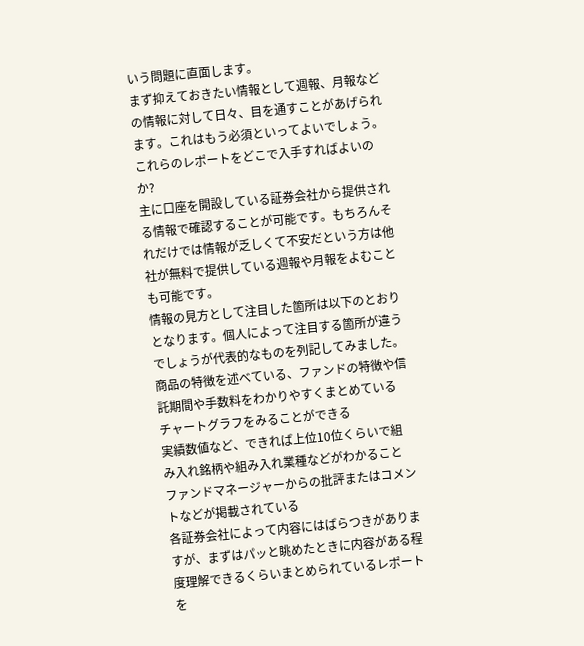いう問題に直面します。
まず抑えておきたい情報として週報、月報などの情報に対して日々、目を通すことがあげられます。これはもう必須といってよいでしょう。
これらのレポートをどこで入手すればよいのか?
主に口座を開設している証券会社から提供される情報で確認することが可能です。もちろんそれだけでは情報が乏しくて不安だという方は他社が無料で提供している週報や月報をよむことも可能です。
情報の見方として注目した箇所は以下のとおりとなります。個人によって注目する箇所が違うでしょうが代表的なものを列記してみました。
商品の特徴を述べている、ファンドの特徴や信託期間や手数料をわかりやすくまとめている
チャートグラフをみることができる
実績数値など、できれば上位10位くらいで組み入れ銘柄や組み入れ業種などがわかること
ファンドマネージャーからの批評またはコメントなどが掲載されている
各証券会社によって内容にはばらつきがありますが、まずはパッと眺めたときに内容がある程度理解できるくらいまとめられているレポートを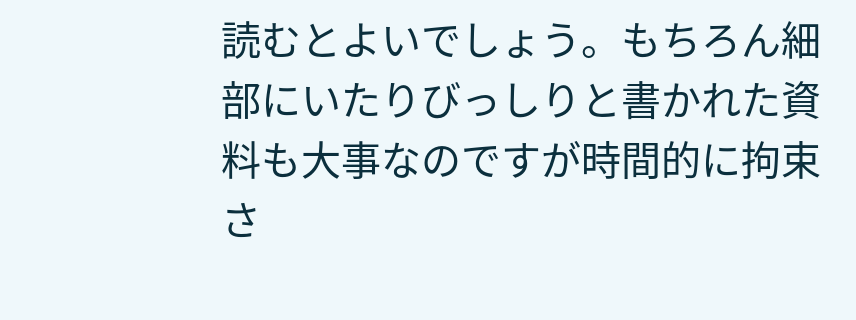読むとよいでしょう。もちろん細部にいたりびっしりと書かれた資料も大事なのですが時間的に拘束さ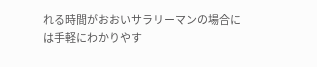れる時間がおおいサラリーマンの場合には手軽にわかりやす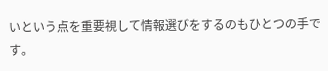いという点を重要視して情報選びをするのもひとつの手です。